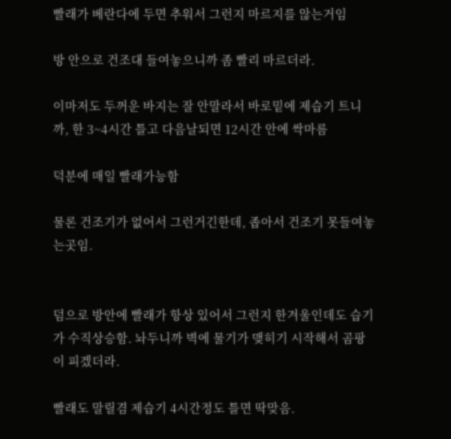빨래가 베란다에 두면 추워서 그런지 마르지를 않는거임

방 안으로 건조대 들여놓으니까 좀 빨리 마르더라.

이마저도 두꺼운 바지는 잘 안말라서 바로밑에 제습기 트니까, 한 3~4시간 틀고 다음날되면 12시간 안에 싹마름

덕분에 매일 빨래가능함

물론 건조기가 없어서 그런거긴한데, 좁아서 건조기 못들여놓는곳임.


덤으로 방안에 빨래가 항상 있어서 그런지 한겨울인데도 습기가 수직상승함. 놔두니까 벽에 물기가 맺히기 시작해서 곰팡이 피겠더라.

빨래도 말릴겸 제습기 4시간정도 틀면 딱맞음.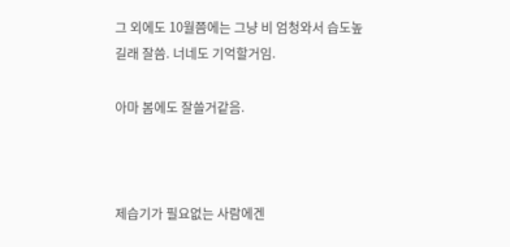그 외에도 10월쯤에는 그냥 비 엄청와서 습도높길래 잘씀. 너네도 기억할거임.

아마 봄에도 잘쓸거같음.



제습기가 필요없는 사람에겐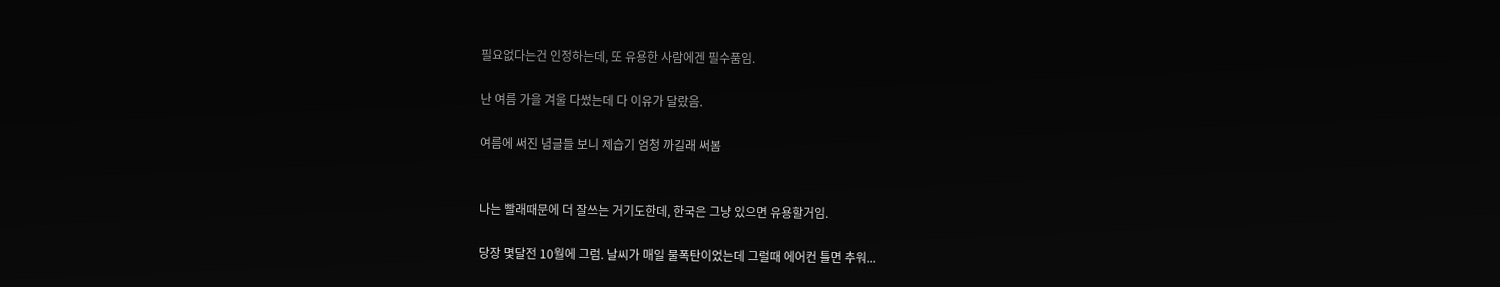필요없다는건 인정하는데, 또 유용한 사람에겐 필수품임.

난 여름 가을 겨울 다썼는데 다 이유가 달랐음.

여름에 써진 념글들 보니 제습기 엄청 까길래 써봄


나는 빨래때문에 더 잘쓰는 거기도한데, 한국은 그냥 있으면 유용할거임.

당장 몇달전 10월에 그럼. 날씨가 매일 물폭탄이었는데 그럴때 에어컨 틀면 추워...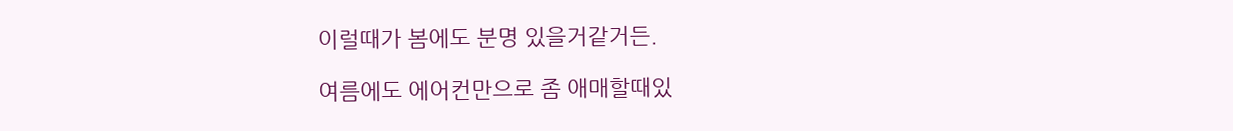이럴때가 봄에도 분명 있을거같거든.

여름에도 에어컨만으로 좀 애매할때있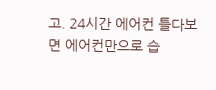고. 24시간 에어컨 틀다보면 에어컨만으로 습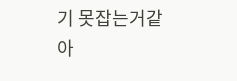기 못잡는거같아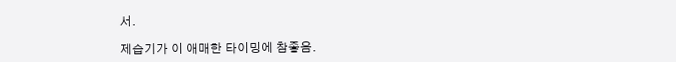서.

제습기가 이 애매한 타이밍에 참좋음.